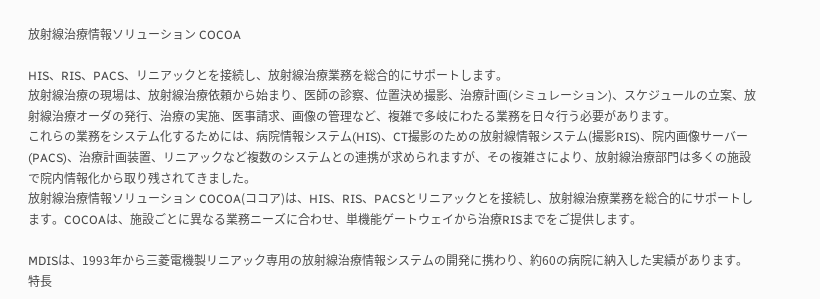放射線治療情報ソリューション COCOA

HIS、RIS、PACS、リニアックとを接続し、放射線治療業務を総合的にサポートします。
放射線治療の現場は、放射線治療依頼から始まり、医師の診察、位置決め撮影、治療計画(シミュレーション)、スケジュールの立案、放射線治療オーダの発行、治療の実施、医事請求、画像の管理など、複雑で多岐にわたる業務を日々行う必要があります。
これらの業務をシステム化するためには、病院情報システム(HIS)、CT撮影のための放射線情報システム(撮影RIS)、院内画像サーバー(PACS)、治療計画装置、リニアックなど複数のシステムとの連携が求められますが、その複雑さにより、放射線治療部門は多くの施設で院内情報化から取り残されてきました。
放射線治療情報ソリューション COCOA(ココア)は、HIS、RIS、PACSとリニアックとを接続し、放射線治療業務を総合的にサポートします。COCOAは、施設ごとに異なる業務ニーズに合わせ、単機能ゲートウェイから治療RISまでをご提供します。

MDISは、1993年から三菱電機製リニアック専用の放射線治療情報システムの開発に携わり、約60の病院に納入した実績があります。
特長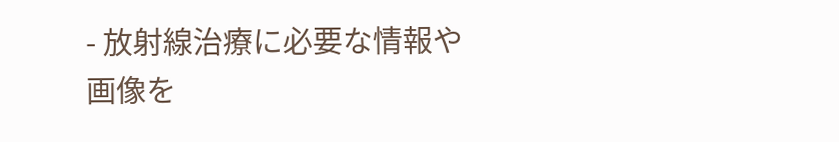- 放射線治療に必要な情報や画像を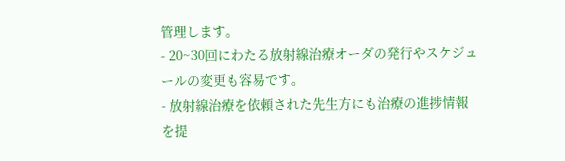管理します。
- 20~30回にわたる放射線治療オーダの発行やスケジュールの変更も容易です。
- 放射線治療を依頼された先生方にも治療の進捗情報を提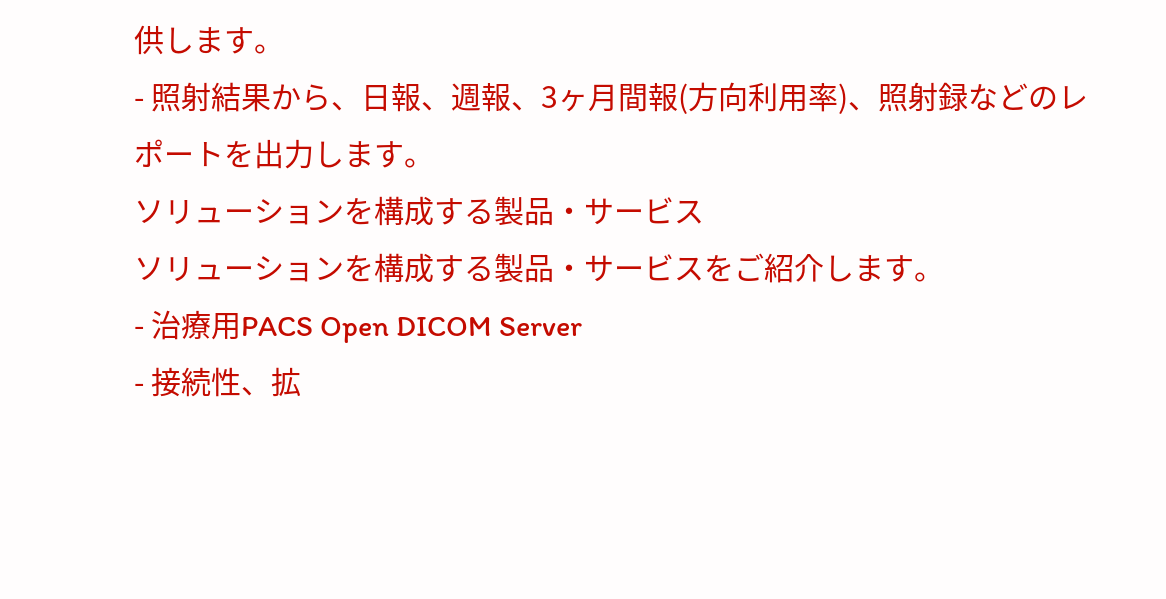供します。
- 照射結果から、日報、週報、3ヶ月間報(方向利用率)、照射録などのレポートを出力します。
ソリューションを構成する製品・サービス
ソリューションを構成する製品・サービスをご紹介します。
- 治療用PACS Open DICOM Server
- 接続性、拡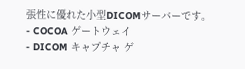張性に優れた小型DICOMサーバーです。
- COCOA ゲートウェイ
- DICOM キャプチャ ゲ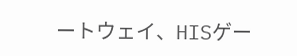ートウェイ、HISゲー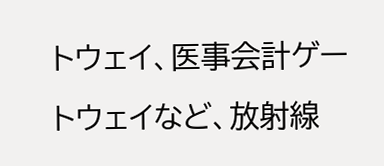トウェイ、医事会計ゲートウェイなど、放射線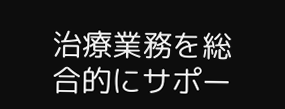治療業務を総合的にサポー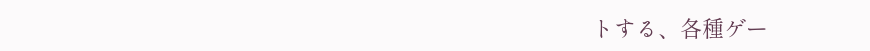トする、各種ゲー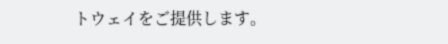トウェイをご提供します。